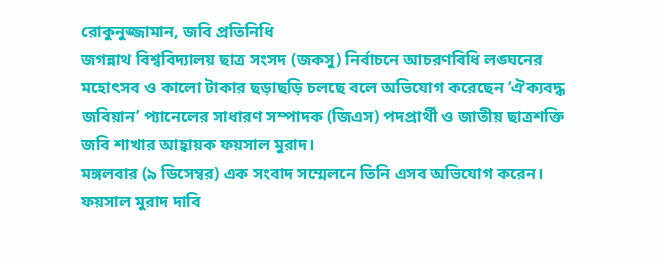রোকুনুজ্জামান, জবি প্রতিনিধি
জগন্নাথ বিশ্ববিদ্যালয় ছাত্র সংসদ (জকসু) নির্বাচনে আচরণবিধি লঙ্ঘনের মহোৎসব ও কালো টাকার ছড়াছড়ি চলছে বলে অভিযোগ করেছেন ‘ঐক্যবদ্ধ জবিয়ান’ প্যানেলের সাধারণ সম্পাদক (জিএস) পদপ্রার্থী ও জাতীয় ছাত্রশক্তি জবি শাখার আহ্বায়ক ফয়সাল মুরাদ।
মঙ্গলবার (৯ ডিসেম্বর) এক সংবাদ সম্মেলনে তিনি এসব অভিযোগ করেন। ফয়সাল মুরাদ দাবি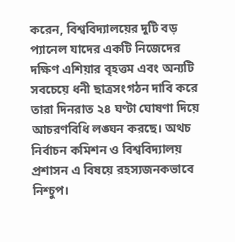করেন, বিশ্ববিদ্যালয়ের দুটি বড় প্যানেল যাদের একটি নিজেদের দক্ষিণ এশিয়ার বৃহত্তম এবং অন্যটি সবচেয়ে ধনী ছাত্রসংগঠন দাবি করে তারা দিনরাত ২৪ ঘণ্টা ঘোষণা দিয়ে আচরণবিধি লঙ্ঘন করছে। অথচ নির্বাচন কমিশন ও বিশ্ববিদ্যালয় প্রশাসন এ বিষয়ে রহস্যজনকভাবে নিশ্চুপ।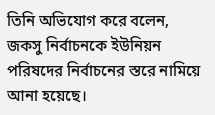তিনি অভিযোগ করে বলেন, জকসু নির্বাচনকে ইউনিয়ন পরিষদের নির্বাচনের স্তরে নামিয়ে আনা হয়েছে।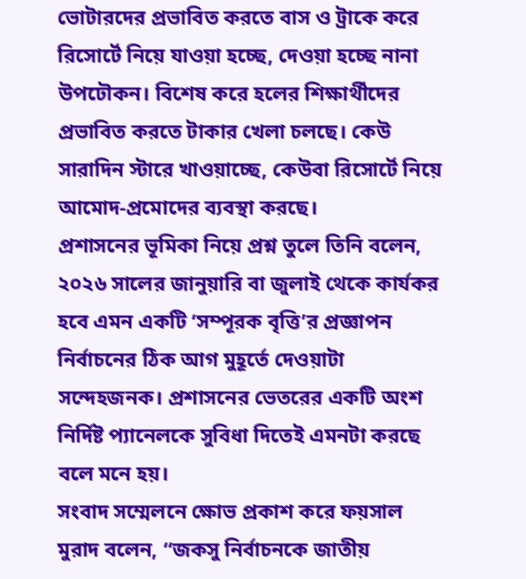ভোটারদের প্রভাবিত করতে বাস ও ট্রাকে করে রিসোর্টে নিয়ে যাওয়া হচ্ছে, দেওয়া হচ্ছে নানা উপঢৌকন। বিশেষ করে হলের শিক্ষার্থীদের প্রভাবিত করতে টাকার খেলা চলছে। কেউ সারাদিন স্টারে খাওয়াচ্ছে, কেউবা রিসোর্টে নিয়ে আমোদ-প্রমোদের ব্যবস্থা করছে।
প্রশাসনের ভূমিকা নিয়ে প্রশ্ন তুলে তিনি বলেন, ২০২৬ সালের জানুয়ারি বা জুলাই থেকে কার্যকর হবে এমন একটি ‘সম্পূরক বৃত্তি’র প্রজ্ঞাপন নির্বাচনের ঠিক আগ মুহূর্তে দেওয়াটা সন্দেহজনক। প্রশাসনের ভেতরের একটি অংশ নির্দিষ্ট প্যানেলকে সুবিধা দিতেই এমনটা করছে বলে মনে হয়।
সংবাদ সম্মেলনে ক্ষোভ প্রকাশ করে ফয়সাল মুরাদ বলেন, “জকসু নির্বাচনকে জাতীয়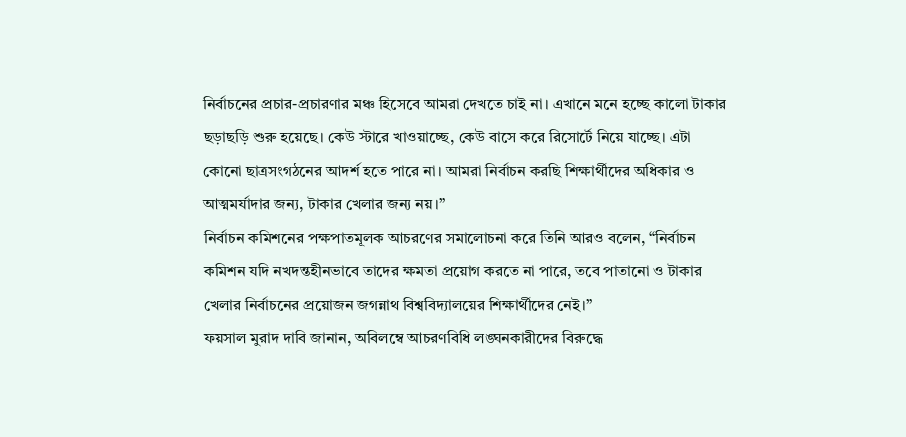নির্বাচনের প্রচার-প্রচারণার মঞ্চ হিসেবে আমরা দেখতে চাই না। এখানে মনে হচ্ছে কালো টাকার ছড়াছড়ি শুরু হয়েছে। কেউ স্টারে খাওয়াচ্ছে, কেউ বাসে করে রিসোর্টে নিয়ে যাচ্ছে। এটা কোনো ছাত্রসংগঠনের আদর্শ হতে পারে না। আমরা নির্বাচন করছি শিক্ষার্থীদের অধিকার ও আত্মমর্যাদার জন্য, টাকার খেলার জন্য নয়।”
নির্বাচন কমিশনের পক্ষপাতমূলক আচরণের সমালোচনা করে তিনি আরও বলেন, “নির্বাচন কমিশন যদি নখদন্তহীনভাবে তাদের ক্ষমতা প্রয়োগ করতে না পারে, তবে পাতানো ও টাকার খেলার নির্বাচনের প্রয়োজন জগন্নাথ বিশ্ববিদ্যালয়ের শিক্ষার্থীদের নেই।”
ফয়সাল মুরাদ দাবি জানান, অবিলম্বে আচরণবিধি লঙ্ঘনকারীদের বিরুদ্ধে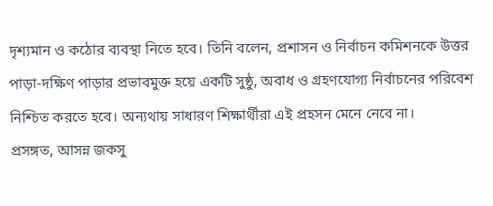দৃশ্যমান ও কঠোর ব্যবস্থা নিতে হবে। তিনি বলেন, প্রশাসন ও নির্বাচন কমিশনকে উত্তর পাড়া-দক্ষিণ পাড়ার প্রভাবমুক্ত হয়ে একটি সুষ্ঠু, অবাধ ও গ্রহণযোগ্য নির্বাচনের পরিবেশ নিশ্চিত করতে হবে। অন্যথায় সাধারণ শিক্ষার্থীরা এই প্রহসন মেনে নেবে না।
প্রসঙ্গত, আসন্ন জকসু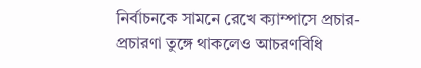নির্বাচনকে সামনে রেখে ক্যাম্পাসে প্রচার-প্রচারণা তুঙ্গে থাকলেও আচরণবিধি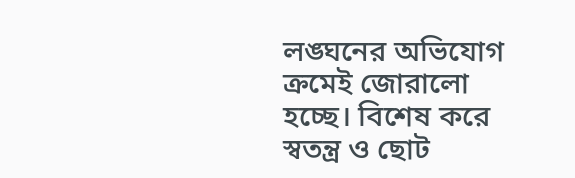লঙ্ঘনের অভিযোগ ক্রমেই জোরালো হচ্ছে। বিশেষ করে স্বতন্ত্র ও ছোট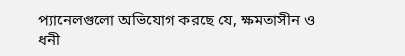প্যানেলগুলো অভিযোগ করছে যে, ক্ষমতাসীন ও ধনী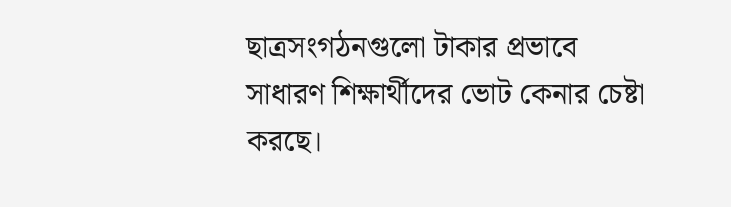ছাত্রসংগঠনগুলো টাকার প্রভাবে সাধারণ শিক্ষার্থীদের ভোট কেনার চেষ্টা করছে।